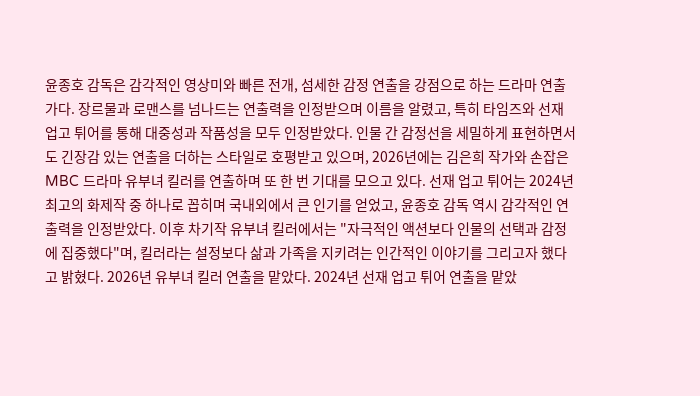윤종호 감독은 감각적인 영상미와 빠른 전개, 섬세한 감정 연출을 강점으로 하는 드라마 연출가다. 장르물과 로맨스를 넘나드는 연출력을 인정받으며 이름을 알렸고, 특히 타임즈와 선재 업고 튀어를 통해 대중성과 작품성을 모두 인정받았다. 인물 간 감정선을 세밀하게 표현하면서도 긴장감 있는 연출을 더하는 스타일로 호평받고 있으며, 2026년에는 김은희 작가와 손잡은 MBC 드라마 유부녀 킬러를 연출하며 또 한 번 기대를 모으고 있다. 선재 업고 튀어는 2024년 최고의 화제작 중 하나로 꼽히며 국내외에서 큰 인기를 얻었고, 윤종호 감독 역시 감각적인 연출력을 인정받았다. 이후 차기작 유부녀 킬러에서는 "자극적인 액션보다 인물의 선택과 감정에 집중했다"며, 킬러라는 설정보다 삶과 가족을 지키려는 인간적인 이야기를 그리고자 했다고 밝혔다. 2026년 유부녀 킬러 연출을 맡았다. 2024년 선재 업고 튀어 연출을 맡았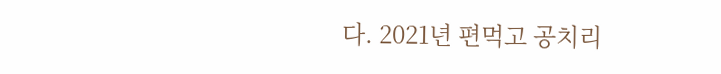다. 2021년 편먹고 공치리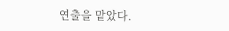연출을 맡았다.